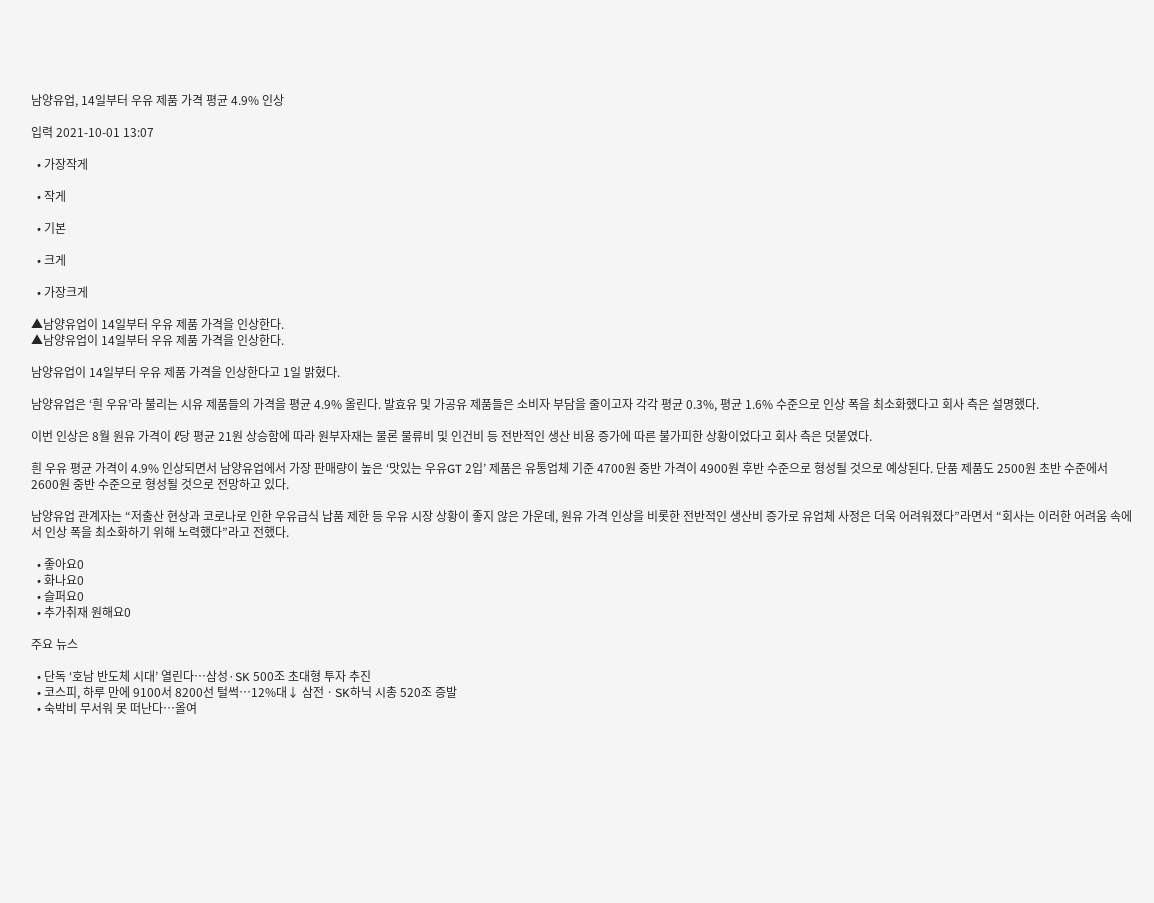남양유업, 14일부터 우유 제품 가격 평균 4.9% 인상

입력 2021-10-01 13:07

  • 가장작게

  • 작게

  • 기본

  • 크게

  • 가장크게

▲남양유업이 14일부터 우유 제품 가격을 인상한다.
▲남양유업이 14일부터 우유 제품 가격을 인상한다.

남양유업이 14일부터 우유 제품 가격을 인상한다고 1일 밝혔다.

남양유업은 ‘흰 우유’라 불리는 시유 제품들의 가격을 평균 4.9% 올린다. 발효유 및 가공유 제품들은 소비자 부담을 줄이고자 각각 평균 0.3%, 평균 1.6% 수준으로 인상 폭을 최소화했다고 회사 측은 설명했다.

이번 인상은 8월 원유 가격이 ℓ당 평균 21원 상승함에 따라 원부자재는 물론 물류비 및 인건비 등 전반적인 생산 비용 증가에 따른 불가피한 상황이었다고 회사 측은 덧붙였다.

흰 우유 평균 가격이 4.9% 인상되면서 남양유업에서 가장 판매량이 높은 ‘맛있는 우유GT 2입’ 제품은 유통업체 기준 4700원 중반 가격이 4900원 후반 수준으로 형성될 것으로 예상된다. 단품 제품도 2500원 초반 수준에서 2600원 중반 수준으로 형성될 것으로 전망하고 있다.

남양유업 관계자는 “저출산 현상과 코로나로 인한 우유급식 납품 제한 등 우유 시장 상황이 좋지 않은 가운데, 원유 가격 인상을 비롯한 전반적인 생산비 증가로 유업체 사정은 더욱 어려워졌다”라면서 “회사는 이러한 어려움 속에서 인상 폭을 최소화하기 위해 노력했다”라고 전했다.

  • 좋아요0
  • 화나요0
  • 슬퍼요0
  • 추가취재 원해요0

주요 뉴스

  • 단독 ‘호남 반도체 시대’ 열린다…삼성·SK 500조 초대형 투자 추진
  • 코스피, 하루 만에 9100서 8200선 털썩⋯12%대↓ 삼전ㆍSK하닉 시총 520조 증발
  • 숙박비 무서워 못 떠난다…올여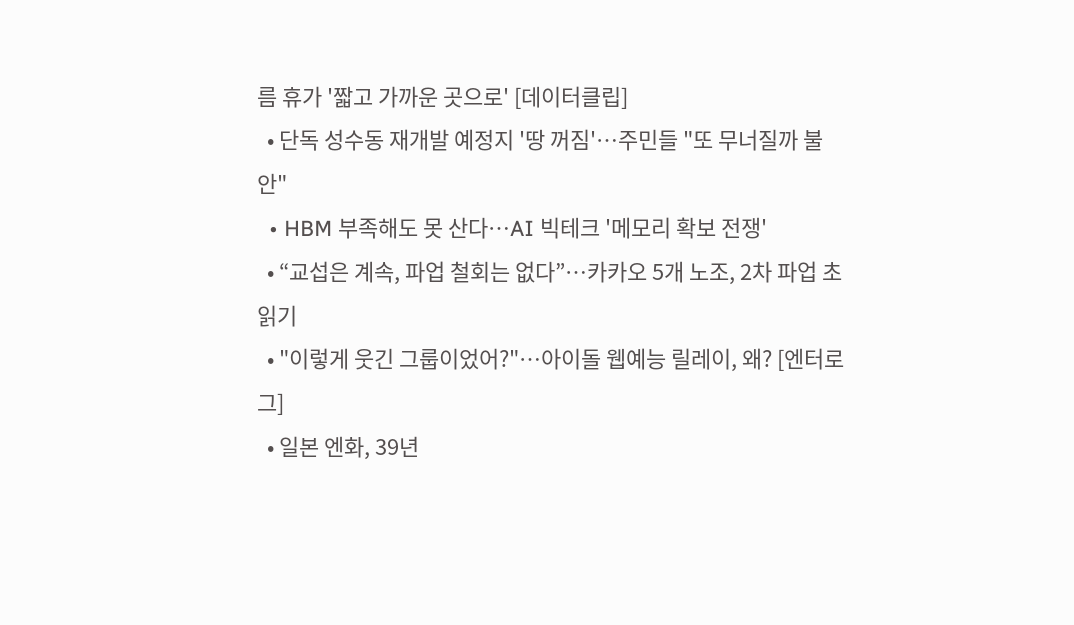름 휴가 '짧고 가까운 곳으로' [데이터클립]
  • 단독 성수동 재개발 예정지 '땅 꺼짐'⋯주민들 "또 무너질까 불안"
  • HBM 부족해도 못 산다…AI 빅테크 '메모리 확보 전쟁'
  • “교섭은 계속, 파업 철회는 없다”…카카오 5개 노조, 2차 파업 초읽기
  • "이렇게 웃긴 그룹이었어?"⋯아이돌 웹예능 릴레이, 왜? [엔터로그]
  • 일본 엔화, 39년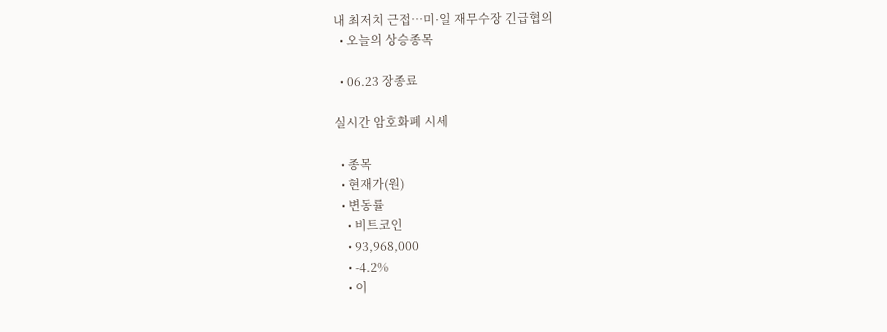내 최저치 근접…미·일 재무수장 긴급협의
  • 오늘의 상승종목

  • 06.23 장종료

실시간 암호화폐 시세

  • 종목
  • 현재가(원)
  • 변동률
    • 비트코인
    • 93,968,000
    • -4.2%
    • 이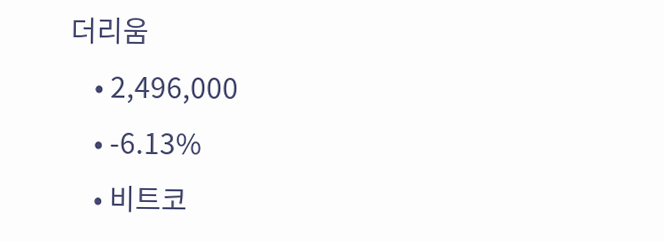더리움
    • 2,496,000
    • -6.13%
    • 비트코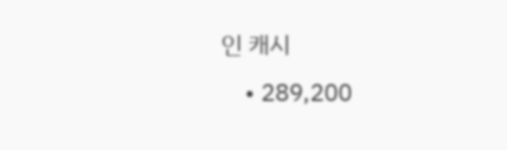인 캐시
    • 289,200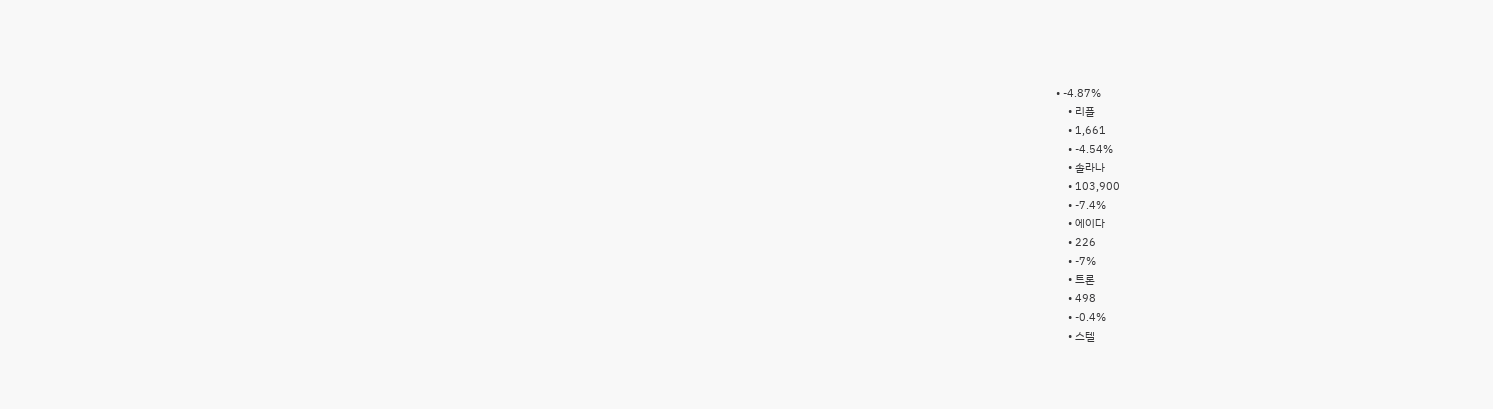• -4.87%
    • 리플
    • 1,661
    • -4.54%
    • 솔라나
    • 103,900
    • -7.4%
    • 에이다
    • 226
    • -7%
    • 트론
    • 498
    • -0.4%
    • 스텔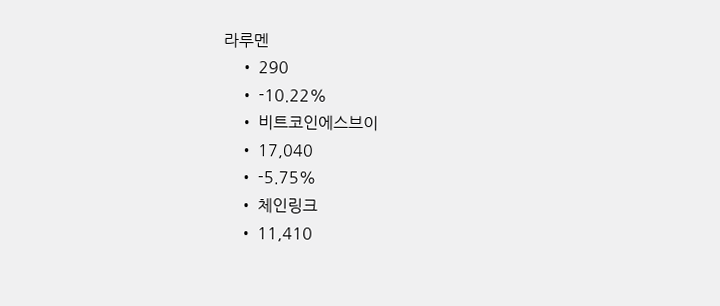라루멘
    • 290
    • -10.22%
    • 비트코인에스브이
    • 17,040
    • -5.75%
    • 체인링크
    • 11,410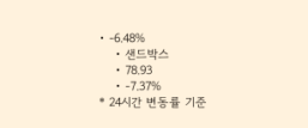• -6.48%
    • 샌드박스
    • 78.93
    • -7.37%
* 24시간 변동률 기준